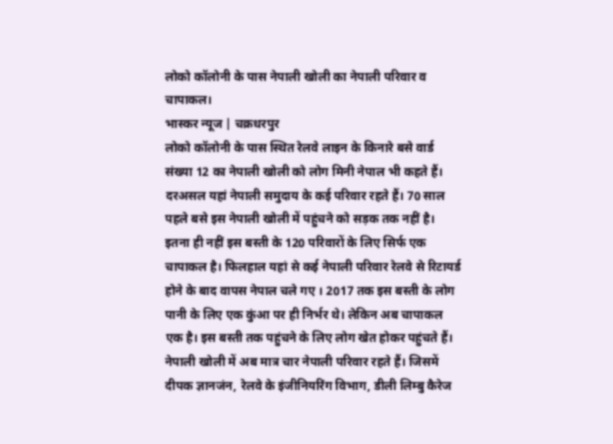लोको कॉलोनी के पास नेपाली खोली का नेपाली परिवार व चापाकल।
भास्कर न्यूज | चक्रधरपुर
लोको कॉलोनी के पास स्थित रेलवे लाइन के किनारे बसे वार्ड संख्या 12 का नेपाली खोली को लोग मिनी नेपाल भी कहते हैं। दरअसल यहां नेपाली समुदाय के कई परिवार रहते हैं। 70 साल पहले बसे इस नेपाली खोली में पहुंचने को सड़क तक नहीं है। इतना ही नहीं इस बस्ती के 120 परिवारों के लिए सिर्फ एक चापाकल है। फिलहाल यहां से कई नेपाली परिवार रेलवे से रिटायर्ड होने के बाद वापस नेपाल चले गए । 2017 तक इस बस्ती के लोग पानी के लिए एक कुंआ पर ही निर्भर थे। लेकिन अब चापाकल एक है। इस बस्ती तक पहुंचने के लिए लोग खेत होकर पहुंचते हैं। नेपाली खोली में अब मात्र चार नेपाली परिवार रहते हैं। जिसमें दीपक ज्ञानजंन, रेलवे के इंजीनियरिंग विभाग, डीली लिम्बु कैरेज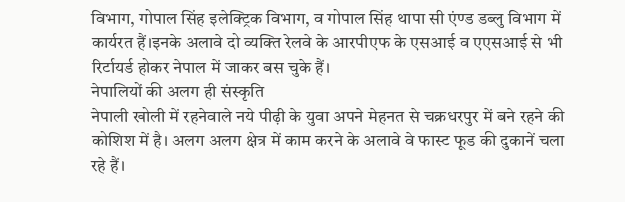विभाग, गोपाल सिंह इलेक्ट्रिक विभाग, व गोपाल सिंह थापा सी एंण्ड डब्लु विभाग में कार्यरत हैं।इनके अलावे दो व्यक्ति रेलवे के आरपीएफ के एसआई व एएसआई से भी रिर्टायर्ड होकर नेपाल में जाकर बस चुके हैं।
नेपालियों की अलग ही संस्कृति
नेपाली खोली में रहनेवाले नये पीढ़ी के युवा अपने मेहनत से चक्रधरपुर में बने रहने की कोशिश में है। अलग अलग क्षेत्र में काम करने के अलावे वे फास्ट फूड की दुकानें चला रहे हैं।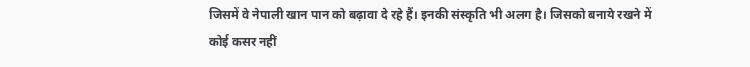जिसमें वे नेपाली खान पान को बढ़ावा दे रहे हैं। इनकी संस्कृति भी अलग है। जिसको बनाये रखने में कोई कसर नहीं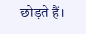छोड़ते हैं।